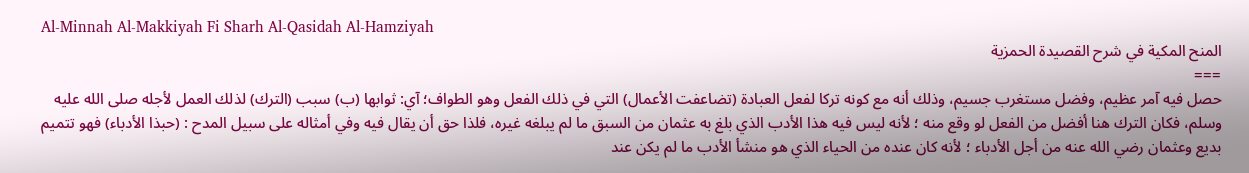Al-Minnah Al-Makkiyah Fi Sharh Al-Qasidah Al-Hamziyah
المنح المكية في شرح القصيدة الحمزية
===
حصل فيه آمر عظيم، وفضل مستغرب جسيم، وذلك أنه مع كونه تركا لفعل العبادة (تضاعفت الأعمال) التي في ذلك الفعل وهو الطواف؛ آي: ثوابها (ب) سبب (الترك) لذلك العمل لأجله صلى الله عليه وسلم، فكان الترك هنا أفضل من الفعل لو وقع منه ؛ لأنه ليس فيه هذا الأدب الذي بلغ به عثمان من السبق ما لم يبلغه غيره، فلذا حق أن يقال فيه وفي أمثاله على سبيل المدح : (حبذا الأدباء) فهو تتميم بديع وعثمان رضي الله عنه من أجل الأدباء ؛ لأنه كان عنده من الحياء الذي هو منشأ الأدب ما لم يكن عند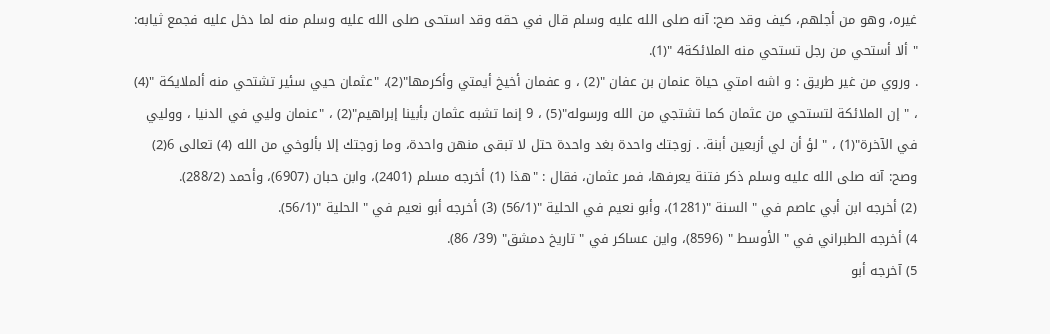غيره، وهو من أجلهم، كيف وقد صح: آنه صلى الله عليه وسلم قال في حقه وقد استحى صلى الله عليه وسلم منه لما دخل عليه فجمع ثيابه: " ألا أستحي من رجل تستحي منه الملائكة4 "(1).
. وروي من غير طريق : و اشه امتي حياة عنمان بن عفان "(2) ، و عفمان أخيخ أيمتي وأكرمها"(2)، "عثمان حيي سئير تشتحي منه ألملايكة "(4) ، " إن الملائكة لتستحي من عثمان كما تشتجي من الله ورسوله"(5) ، 9 إنما تشبه عثمان بأبينا إبراهيم"(2) ، "عنمان وليي في الدنيا ، ووليي في الآخرة"(1) ، " لؤ أن لي أزبعين أبنة. . زوجتك واحدة بغد واحدة حتل لا تبقى منهن واحدة، وما زوجتك إلا بألوخي من الله (4) تعالى 6(2) وصح: آنه صلى الله عليه وسلم ذكر فتنة يعرفها، فمر عثمان، فقال : "هذا (1) أخرجه مسلم (2401)، وابن حبان (6907)، وأحمد (288/2).
(2) أخرجه ابن أبي عاصم في " السنة "(1281)، وأبو نعيم في الحلية "(56/1) (3) أخرجه أبو نعيم في " الحلية "(56/1).
4) أخرجه الطبراني في " الأوسط " (8596)، واين عساكر في " تاريخ دمشق" (39/ 86).
5) آخرجه أبو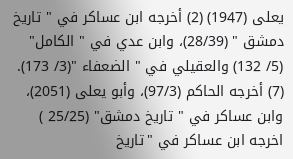يعلى (1947) (2) أخرجه ابن عساكر في " تاريخ دمشق " (28/39)، وابن عدي في " الكامل" (5/ 132) والعقيلي في " الضعفاء "(3/ 173).
(7) أخرجه الحاكم (97/3)، وأبو يعلى (2051)، وابن عساكر في " تاريخ دمشق" (25/25 ) اخرجه ابن عساكر في "تاريخ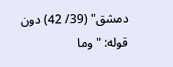دمشق" (39/ 42) دون قوله: "وما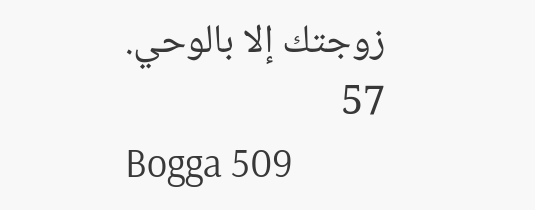زوجتك إلا بالوحي.
57
Bogga 509